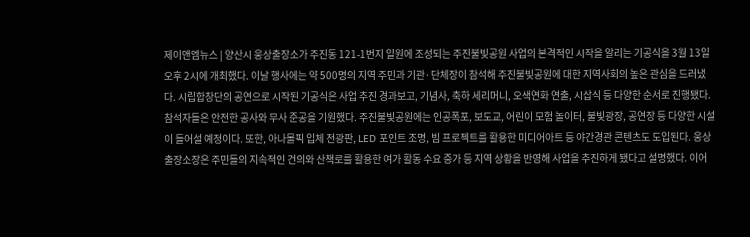제이앤엠뉴스 | 양산시 웅상출장소가 주진동 121-1번지 일원에 조성되는 주진불빛공원 사업의 본격적인 시작을 알리는 기공식을 3월 13일 오후 2시에 개최했다. 이날 행사에는 약 500명의 지역 주민과 기관·단체장이 참석해 주진불빛공원에 대한 지역사회의 높은 관심을 드러냈다. 시립합창단의 공연으로 시작된 기공식은 사업 추진 경과보고, 기념사, 축하 세리머니, 오색연화 연출, 시삽식 등 다양한 순서로 진행됐다. 참석자들은 안전한 공사와 무사 준공을 기원했다. 주진불빛공원에는 인공폭포, 보도교, 어린이 모험 놀이터, 불빛광장, 공연장 등 다양한 시설이 들어설 예정이다. 또한, 아나몰픽 입체 전광판, LED 포인트 조명, 빔 프로젝트를 활용한 미디어아트 등 야간경관 콘텐츠도 도입된다. 웅상출장소장은 주민들의 지속적인 건의와 산책로를 활용한 여가 활동 수요 증가 등 지역 상황을 반영해 사업을 추진하게 됐다고 설명했다. 이어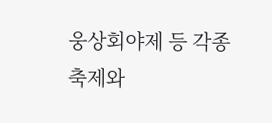웅상회야제 등 각종 축제와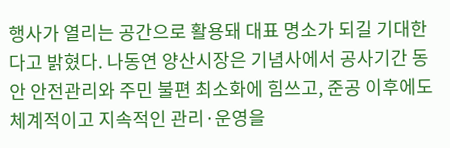행사가 열리는 공간으로 활용돼 대표 명소가 되길 기대한다고 밝혔다. 나동연 양산시장은 기념사에서 공사기간 동안 안전관리와 주민 불편 최소화에 힘쓰고, 준공 이후에도 체계적이고 지속적인 관리·운영을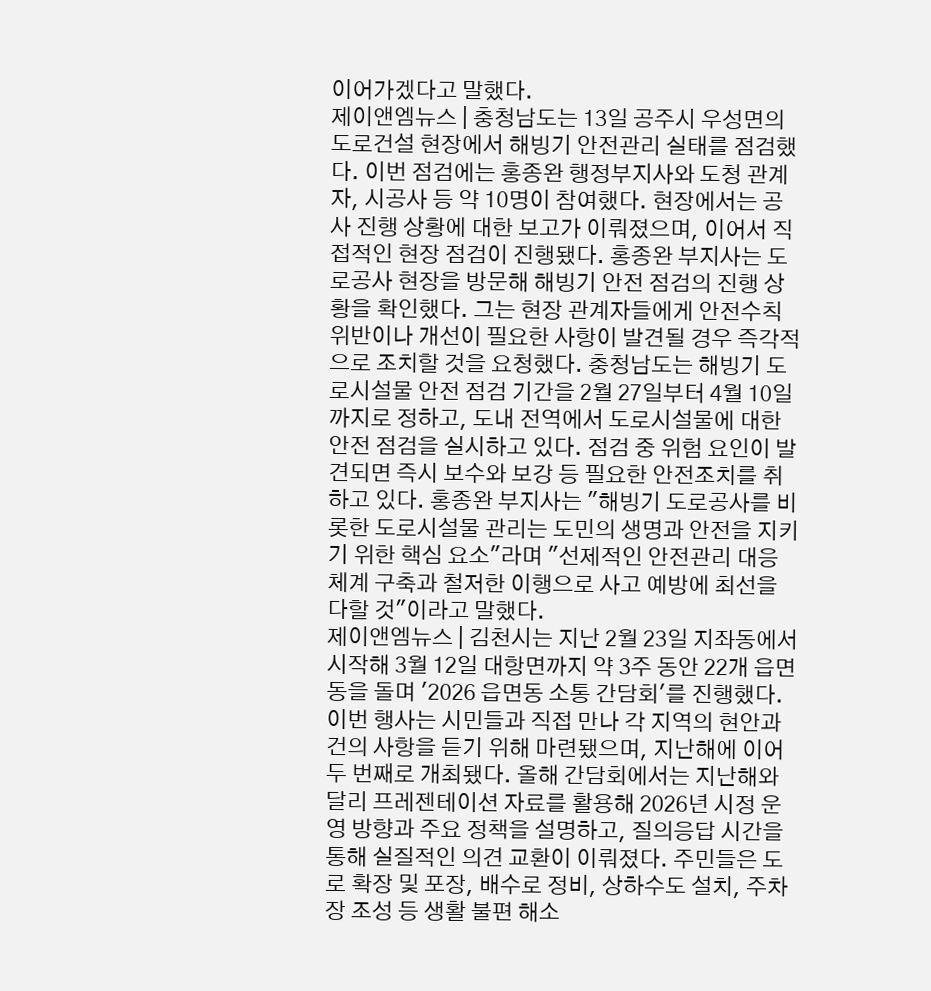이어가겠다고 말했다.
제이앤엠뉴스 | 충청남도는 13일 공주시 우성면의 도로건설 현장에서 해빙기 안전관리 실태를 점검했다. 이번 점검에는 홍종완 행정부지사와 도청 관계자, 시공사 등 약 10명이 참여했다. 현장에서는 공사 진행 상황에 대한 보고가 이뤄졌으며, 이어서 직접적인 현장 점검이 진행됐다. 홍종완 부지사는 도로공사 현장을 방문해 해빙기 안전 점검의 진행 상황을 확인했다. 그는 현장 관계자들에게 안전수칙 위반이나 개선이 필요한 사항이 발견될 경우 즉각적으로 조치할 것을 요청했다. 충청남도는 해빙기 도로시설물 안전 점검 기간을 2월 27일부터 4월 10일까지로 정하고, 도내 전역에서 도로시설물에 대한 안전 점검을 실시하고 있다. 점검 중 위험 요인이 발견되면 즉시 보수와 보강 등 필요한 안전조치를 취하고 있다. 홍종완 부지사는 "해빙기 도로공사를 비롯한 도로시설물 관리는 도민의 생명과 안전을 지키기 위한 핵심 요소"라며 "선제적인 안전관리 대응체계 구축과 철저한 이행으로 사고 예방에 최선을 다할 것"이라고 말했다.
제이앤엠뉴스 | 김천시는 지난 2월 23일 지좌동에서 시작해 3월 12일 대항면까지 약 3주 동안 22개 읍면동을 돌며 '2026 읍면동 소통 간담회'를 진행했다. 이번 행사는 시민들과 직접 만나 각 지역의 현안과 건의 사항을 듣기 위해 마련됐으며, 지난해에 이어 두 번째로 개최됐다. 올해 간담회에서는 지난해와 달리 프레젠테이션 자료를 활용해 2026년 시정 운영 방향과 주요 정책을 설명하고, 질의응답 시간을 통해 실질적인 의견 교환이 이뤄졌다. 주민들은 도로 확장 및 포장, 배수로 정비, 상하수도 설치, 주차장 조성 등 생활 불편 해소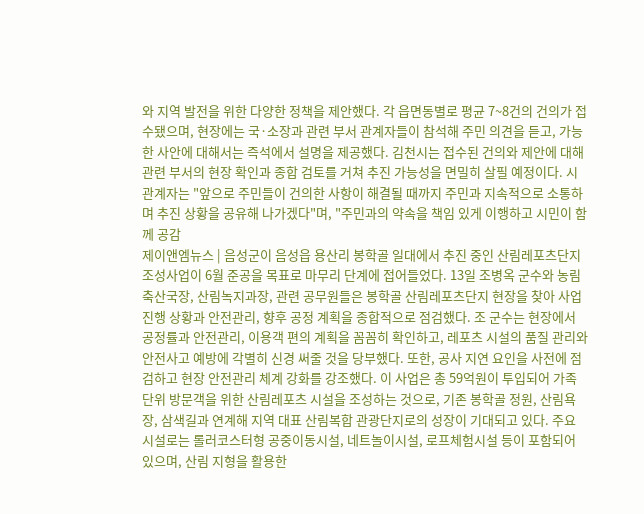와 지역 발전을 위한 다양한 정책을 제안했다. 각 읍면동별로 평균 7~8건의 건의가 접수됐으며, 현장에는 국·소장과 관련 부서 관계자들이 참석해 주민 의견을 듣고, 가능한 사안에 대해서는 즉석에서 설명을 제공했다. 김천시는 접수된 건의와 제안에 대해 관련 부서의 현장 확인과 종합 검토를 거쳐 추진 가능성을 면밀히 살필 예정이다. 시 관계자는 "앞으로 주민들이 건의한 사항이 해결될 때까지 주민과 지속적으로 소통하며 추진 상황을 공유해 나가겠다"며, "주민과의 약속을 책임 있게 이행하고 시민이 함께 공감
제이앤엠뉴스 | 음성군이 음성읍 용산리 봉학골 일대에서 추진 중인 산림레포츠단지 조성사업이 6월 준공을 목표로 마무리 단계에 접어들었다. 13일 조병옥 군수와 농림축산국장, 산림녹지과장, 관련 공무원들은 봉학골 산림레포츠단지 현장을 찾아 사업 진행 상황과 안전관리, 향후 공정 계획을 종합적으로 점검했다. 조 군수는 현장에서 공정률과 안전관리, 이용객 편의 계획을 꼼꼼히 확인하고, 레포츠 시설의 품질 관리와 안전사고 예방에 각별히 신경 써줄 것을 당부했다. 또한, 공사 지연 요인을 사전에 점검하고 현장 안전관리 체계 강화를 강조했다. 이 사업은 총 59억원이 투입되어 가족 단위 방문객을 위한 산림레포츠 시설을 조성하는 것으로, 기존 봉학골 정원, 산림욕장, 삼색길과 연계해 지역 대표 산림복합 관광단지로의 성장이 기대되고 있다. 주요 시설로는 롤러코스터형 공중이동시설, 네트놀이시설, 로프체험시설 등이 포함되어 있으며, 산림 지형을 활용한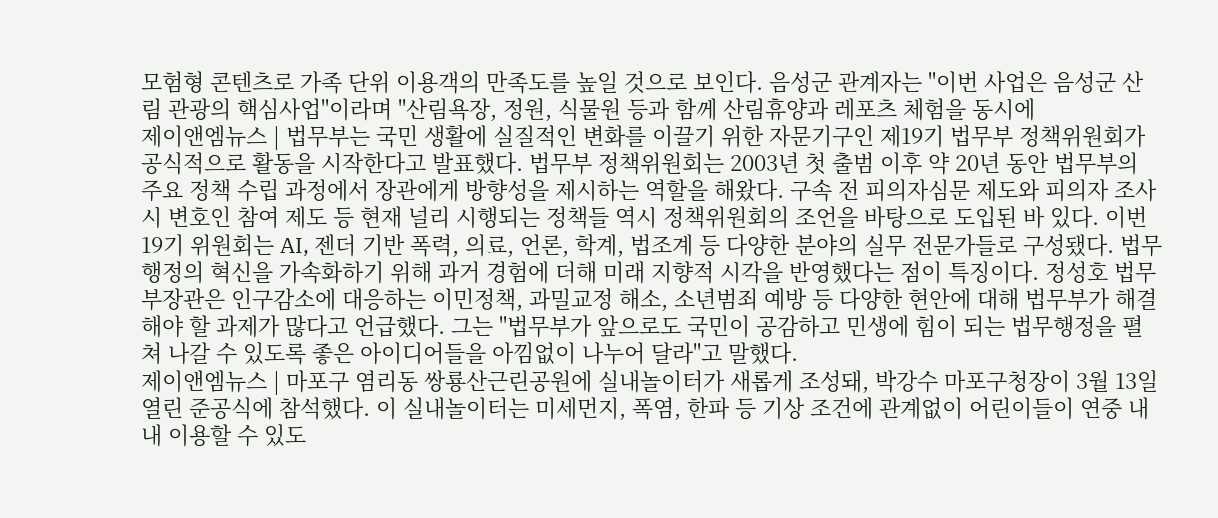모험형 콘텐츠로 가족 단위 이용객의 만족도를 높일 것으로 보인다. 음성군 관계자는 "이번 사업은 음성군 산림 관광의 핵심사업"이라며 "산림욕장, 정원, 식물원 등과 함께 산림휴양과 레포츠 체험을 동시에
제이앤엠뉴스 | 법무부는 국민 생활에 실질적인 변화를 이끌기 위한 자문기구인 제19기 법무부 정책위원회가 공식적으로 활동을 시작한다고 발표했다. 법무부 정책위원회는 2003년 첫 출범 이후 약 20년 동안 법무부의 주요 정책 수립 과정에서 장관에게 방향성을 제시하는 역할을 해왔다. 구속 전 피의자심문 제도와 피의자 조사 시 변호인 참여 제도 등 현재 널리 시행되는 정책들 역시 정책위원회의 조언을 바탕으로 도입된 바 있다. 이번 19기 위원회는 AI, 젠더 기반 폭력, 의료, 언론, 학계, 법조계 등 다양한 분야의 실무 전문가들로 구성됐다. 법무행정의 혁신을 가속화하기 위해 과거 경험에 더해 미래 지향적 시각을 반영했다는 점이 특징이다. 정성호 법무부장관은 인구감소에 대응하는 이민정책, 과밀교정 해소, 소년범죄 예방 등 다양한 현안에 대해 법무부가 해결해야 할 과제가 많다고 언급했다. 그는 "법무부가 앞으로도 국민이 공감하고 민생에 힘이 되는 법무행정을 펼쳐 나갈 수 있도록 좋은 아이디어들을 아낌없이 나누어 달라"고 말했다.
제이앤엠뉴스 | 마포구 염리동 쌍룡산근린공원에 실내놀이터가 새롭게 조성돼, 박강수 마포구청장이 3월 13일 열린 준공식에 참석했다. 이 실내놀이터는 미세먼지, 폭염, 한파 등 기상 조건에 관계없이 어린이들이 연중 내내 이용할 수 있도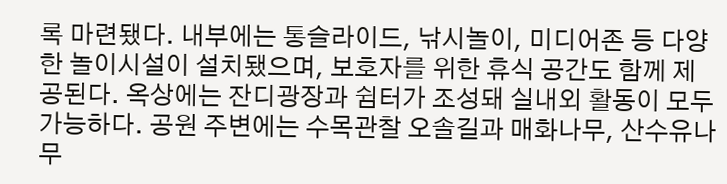록 마련됐다. 내부에는 통슬라이드, 낚시놀이, 미디어존 등 다양한 놀이시설이 설치됐으며, 보호자를 위한 휴식 공간도 함께 제공된다. 옥상에는 잔디광장과 쉼터가 조성돼 실내외 활동이 모두 가능하다. 공원 주변에는 수목관찰 오솔길과 매화나무, 산수유나무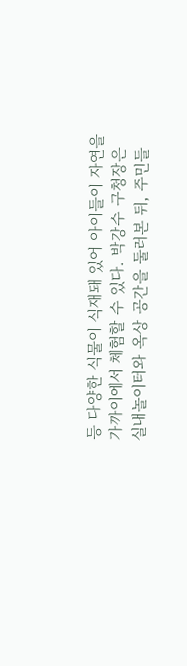등 다양한 식물이 식재돼 있어 아이들이 자연을 가까이에서 체험할 수 있다. 박강수 구청장은 실내놀이터와 옥상 공간을 둘러본 뒤, 주민들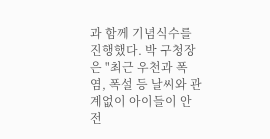과 함께 기념식수를 진행했다. 박 구청장은 "최근 우천과 폭염, 폭설 등 날씨와 관계없이 아이들이 안전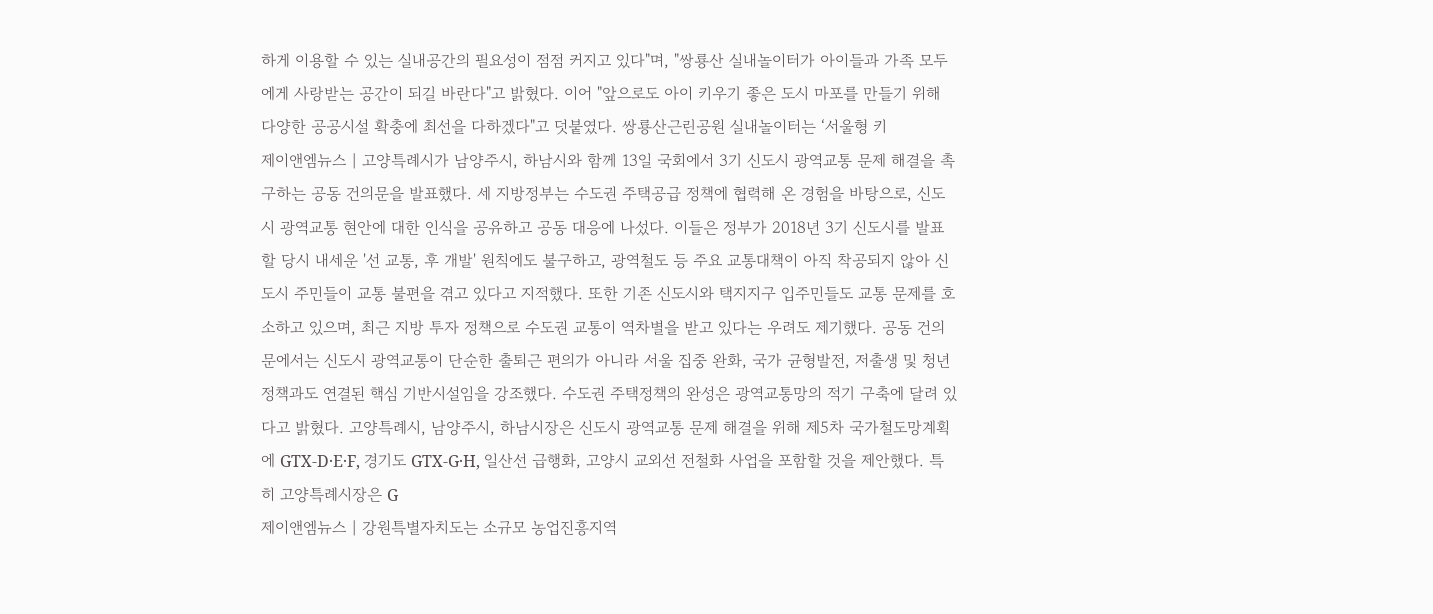하게 이용할 수 있는 실내공간의 필요성이 점점 커지고 있다"며, "쌍룡산 실내놀이터가 아이들과 가족 모두에게 사랑받는 공간이 되길 바란다"고 밝혔다. 이어 "앞으로도 아이 키우기 좋은 도시 마포를 만들기 위해 다양한 공공시설 확충에 최선을 다하겠다"고 덧붙였다. 쌍룡산근린공원 실내놀이터는 ‘서울형 키
제이앤엠뉴스 | 고양특례시가 남양주시, 하남시와 함께 13일 국회에서 3기 신도시 광역교통 문제 해결을 촉구하는 공동 건의문을 발표했다. 세 지방정부는 수도권 주택공급 정책에 협력해 온 경험을 바탕으로, 신도시 광역교통 현안에 대한 인식을 공유하고 공동 대응에 나섰다. 이들은 정부가 2018년 3기 신도시를 발표할 당시 내세운 '선 교통, 후 개발' 원칙에도 불구하고, 광역철도 등 주요 교통대책이 아직 착공되지 않아 신도시 주민들이 교통 불편을 겪고 있다고 지적했다. 또한 기존 신도시와 택지지구 입주민들도 교통 문제를 호소하고 있으며, 최근 지방 투자 정책으로 수도권 교통이 역차별을 받고 있다는 우려도 제기했다. 공동 건의문에서는 신도시 광역교통이 단순한 출퇴근 편의가 아니라 서울 집중 완화, 국가 균형발전, 저출생 및 청년정책과도 연결된 핵심 기반시설임을 강조했다. 수도권 주택정책의 완성은 광역교통망의 적기 구축에 달려 있다고 밝혔다. 고양특례시, 남양주시, 하남시장은 신도시 광역교통 문제 해결을 위해 제5차 국가철도망계획에 GTX-D·E·F, 경기도 GTX-G·H, 일산선 급행화, 고양시 교외선 전철화 사업을 포함할 것을 제안했다. 특히 고양특례시장은 G
제이앤엠뉴스 | 강원특별자치도는 소규모 농업진흥지역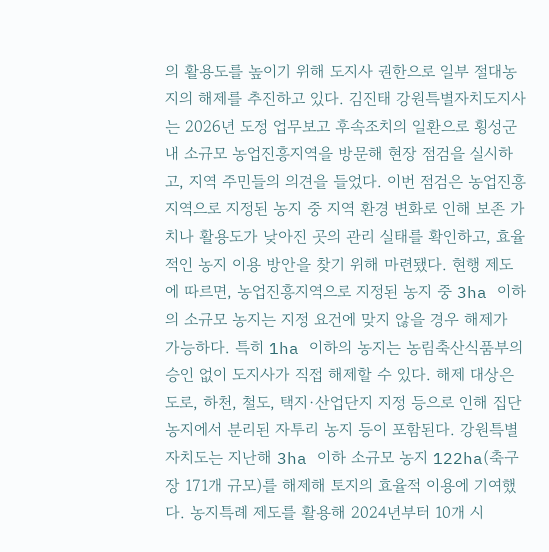의 활용도를 높이기 위해 도지사 권한으로 일부 절대농지의 해제를 추진하고 있다. 김진태 강원특별자치도지사는 2026년 도정 업무보고 후속조치의 일환으로 횡성군 내 소규모 농업진흥지역을 방문해 현장 점검을 실시하고, 지역 주민들의 의견을 들었다. 이번 점검은 농업진흥지역으로 지정된 농지 중 지역 환경 변화로 인해 보존 가치나 활용도가 낮아진 곳의 관리 실태를 확인하고, 효율적인 농지 이용 방안을 찾기 위해 마련됐다. 현행 제도에 따르면, 농업진흥지역으로 지정된 농지 중 3ha 이하의 소규모 농지는 지정 요건에 맞지 않을 경우 해제가 가능하다. 특히 1ha 이하의 농지는 농림축산식품부의 승인 없이 도지사가 직접 해제할 수 있다. 해제 대상은 도로, 하천, 철도, 택지·산업단지 지정 등으로 인해 집단 농지에서 분리된 자투리 농지 등이 포함된다. 강원특별자치도는 지난해 3ha 이하 소규모 농지 122ha(축구장 171개 규모)를 해제해 토지의 효율적 이용에 기여했다. 농지특례 제도를 활용해 2024년부터 10개 시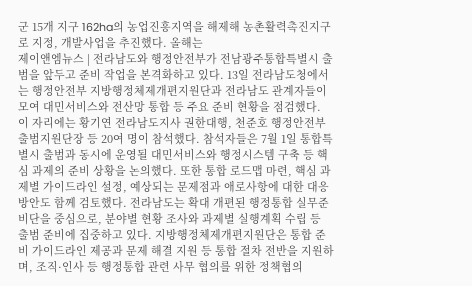군 15개 지구 162ha의 농업진흥지역을 해제해 농촌활력촉진지구로 지정, 개발사업을 추진했다. 올해는
제이앤엠뉴스 | 전라남도와 행정안전부가 전남광주통합특별시 출범을 앞두고 준비 작업을 본격화하고 있다. 13일 전라남도청에서는 행정안전부 지방행정체제개편지원단과 전라남도 관계자들이 모여 대민서비스와 전산망 통합 등 주요 준비 현황을 점검했다. 이 자리에는 황기연 전라남도지사 권한대행, 천준호 행정안전부 출범지원단장 등 20여 명이 참석했다. 참석자들은 7월 1일 통합특별시 출범과 동시에 운영될 대민서비스와 행정시스템 구축 등 핵심 과제의 준비 상황을 논의했다. 또한 통합 로드맵 마련, 핵심 과제별 가이드라인 설정, 예상되는 문제점과 애로사항에 대한 대응 방안도 함께 검토했다. 전라남도는 확대 개편된 행정통합 실무준비단을 중심으로, 분야별 현황 조사와 과제별 실행계획 수립 등 출범 준비에 집중하고 있다. 지방행정체제개편지원단은 통합 준비 가이드라인 제공과 문제 해결 지원 등 통합 절차 전반을 지원하며, 조직·인사 등 행정통합 관련 사무 협의를 위한 정책협의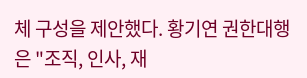체 구성을 제안했다. 황기연 권한대행은 "조직, 인사, 재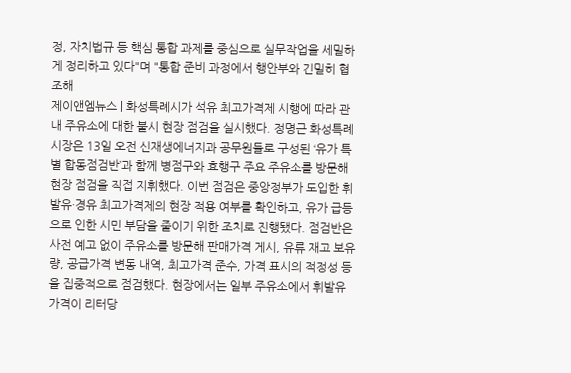정, 자치법규 등 핵심 통합 과제를 중심으로 실무작업을 세밀하게 정리하고 있다"며 "통합 준비 과정에서 행안부와 긴밀히 협조해
제이앤엠뉴스 | 화성특례시가 석유 최고가격제 시행에 따라 관내 주유소에 대한 불시 현장 점검을 실시했다. 정명근 화성특례시장은 13일 오전 신재생에너지과 공무원들로 구성된 ‘유가 특별 합동점검반’과 함께 병점구와 효행구 주요 주유소를 방문해 현장 점검을 직접 지휘했다. 이번 점검은 중앙정부가 도입한 휘발유·경유 최고가격제의 현장 적용 여부를 확인하고, 유가 급등으로 인한 시민 부담을 줄이기 위한 조치로 진행됐다. 점검반은 사전 예고 없이 주유소를 방문해 판매가격 게시, 유류 재고 보유량, 공급가격 변동 내역, 최고가격 준수, 가격 표시의 적정성 등을 집중적으로 점검했다. 현장에서는 일부 주유소에서 휘발유 가격이 리터당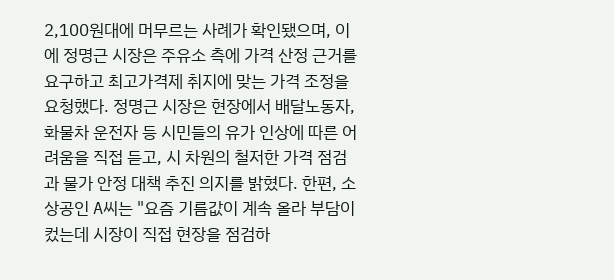2,100원대에 머무르는 사례가 확인됐으며, 이에 정명근 시장은 주유소 측에 가격 산정 근거를 요구하고 최고가격제 취지에 맞는 가격 조정을 요청했다. 정명근 시장은 현장에서 배달노동자, 화물차 운전자 등 시민들의 유가 인상에 따른 어려움을 직접 듣고, 시 차원의 철저한 가격 점검과 물가 안정 대책 추진 의지를 밝혔다. 한편, 소상공인 A씨는 "요즘 기름값이 계속 올라 부담이 컸는데 시장이 직접 현장을 점검하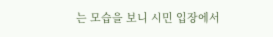는 모습을 보니 시민 입장에서